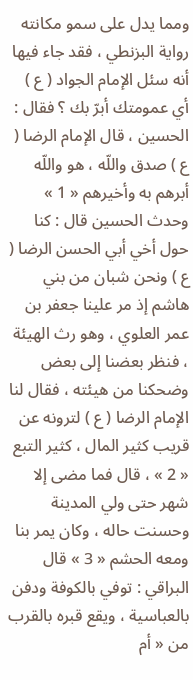ومما يدل على سمو مكانته رواية البزنطي ، فقد جاء فيها أنه سئل الإمام الجواد ( ع ) أي عمومتك أبرّ بك ؟ فقال : الحسين ، قال الإمام الرضا ( ع ) صدق واللّه ، هو واللّه أبرهم به وأخيرهم « 1 » وحدث الحسين قال : كنا حول أخي أبي الحسن الرضا ( ع ) ونحن شبان من بني هاشم إذ مر علينا جعفر بن عمر العلوي ، وهو رث الهيئة ، فنظر بعضنا إلى بعض وضحكنا من هيئته ، فقال لنا الإمام الرضا ( ع ) لترونه عن قريب كثير المال ، كثير التبع « 2 » ، قال فما مضى إلا شهر حتى ولي المدينة وحسنت حاله ، وكان يمر بنا ومعه الحشم « 3 » قال البراقي : توفي بالكوفة ودفن بالعباسية ، ويقع قبره بالقرب من « أم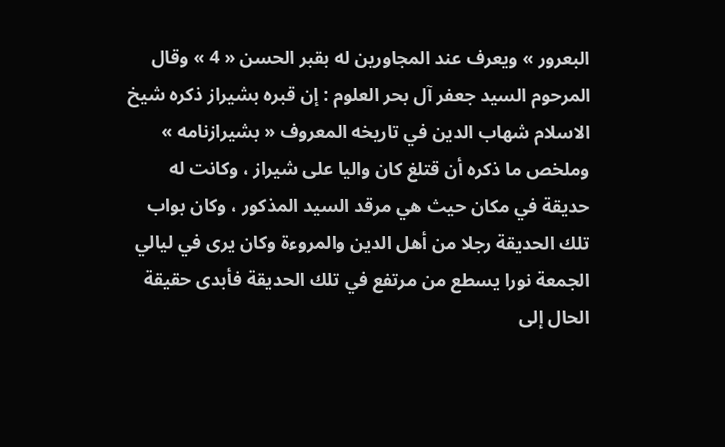البعرور » ويعرف عند المجاورين له بقبر الحسن « 4 » وقال المرحوم السيد جعفر آل بحر العلوم : إن قبره بشيراز ذكره شيخ الاسلام شهاب الدين في تاريخه المعروف « بشيرازنامه » وملخص ما ذكره أن قتلغ كان واليا على شيراز ، وكانت له حديقة في مكان حيث هي مرقد السيد المذكور ، وكان بواب تلك الحديقة رجلا من أهل الدين والمروءة وكان يرى في ليالي الجمعة نورا يسطع من مرتفع في تلك الحديقة فأبدى حقيقة الحال إلى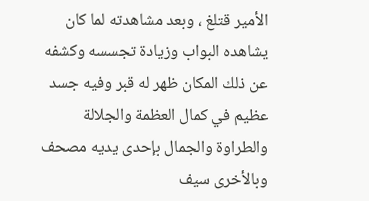الأمير قتلغ ، وبعد مشاهدته لما كان يشاهده البواب وزيادة تجسسه وكشفه عن ذلك المكان ظهر له قبر وفيه جسد عظيم في كمال العظمة والجلالة والطراوة والجمال بإحدى يديه مصحف وبالأخرى سيف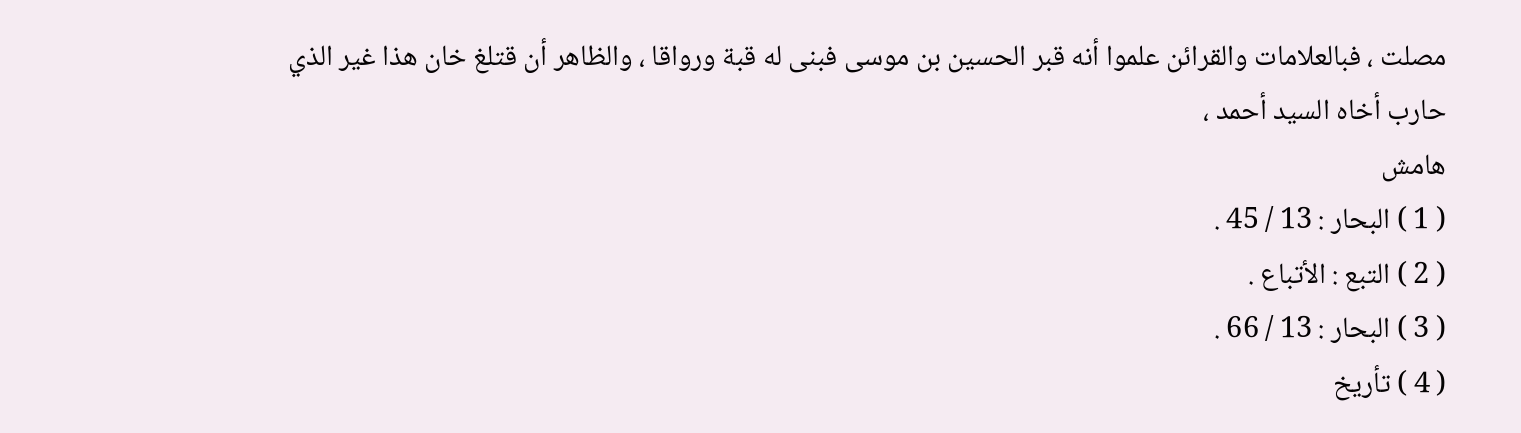مصلت ، فبالعلامات والقرائن علموا أنه قبر الحسين بن موسى فبنى له قبة ورواقا ، والظاهر أن قتلغ خان هذا غير الذي حارب أخاه السيد أحمد ،
هامش
( 1 ) البحار : 13 / 45 .
( 2 ) التبع : الأتباع .
( 3 ) البحار : 13 / 66 .
( 4 ) تأريخ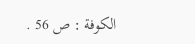الكوفة : ص 56 .